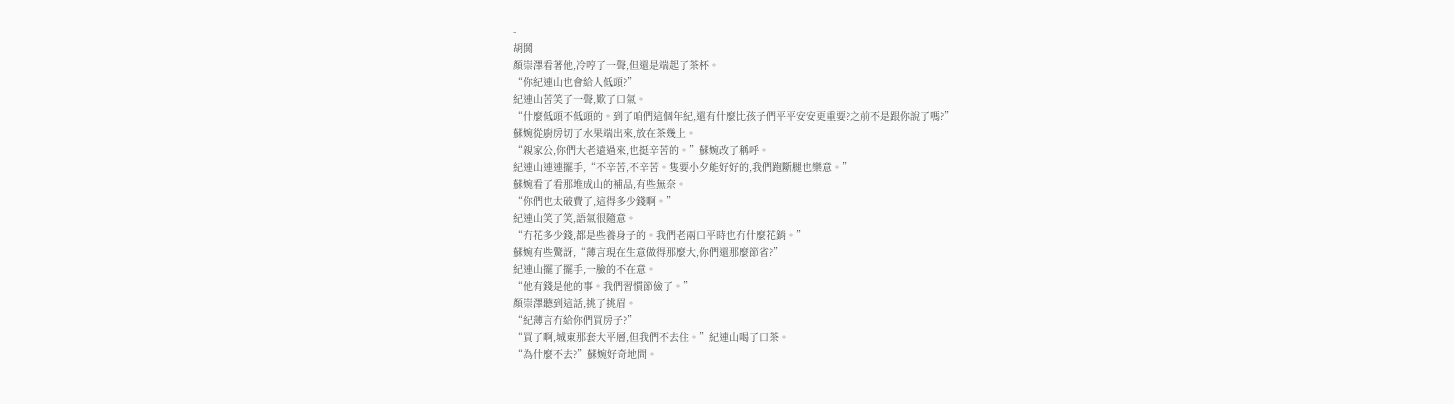-
胡鬨
顏崇澤看著他,冷哼了一聲,但還是端起了茶杯。
“你紀連山也會給人低頭?”
紀連山苦笑了一聲,歎了口氣。
“什麼低頭不低頭的。到了咱們這個年紀,還有什麼比孩子們平平安安更重要?之前不是跟你說了嗎?”
蘇婉從廚房切了水果端出來,放在茶幾上。
“親家公,你們大老遠過來,也挺辛苦的。”蘇婉改了稱呼。
紀連山連連擺手,“不辛苦,不辛苦。隻要小夕能好好的,我們跑斷腿也樂意。”
蘇婉看了看那堆成山的補品,有些無奈。
“你們也太破費了,這得多少錢啊。”
紀連山笑了笑,語氣很隨意。
“冇花多少錢,都是些養身子的。我們老兩口平時也冇什麼花銷。”
蘇婉有些驚訝,“薄言現在生意做得那麼大,你們還那麼節省?”
紀連山擺了擺手,一臉的不在意。
“他有錢是他的事。我們習慣節儉了。”
顏崇澤聽到這話,挑了挑眉。
“紀薄言冇給你們買房子?”
“買了啊,城東那套大平層,但我們不去住。”紀連山喝了口茶。
“為什麼不去?”蘇婉好奇地問。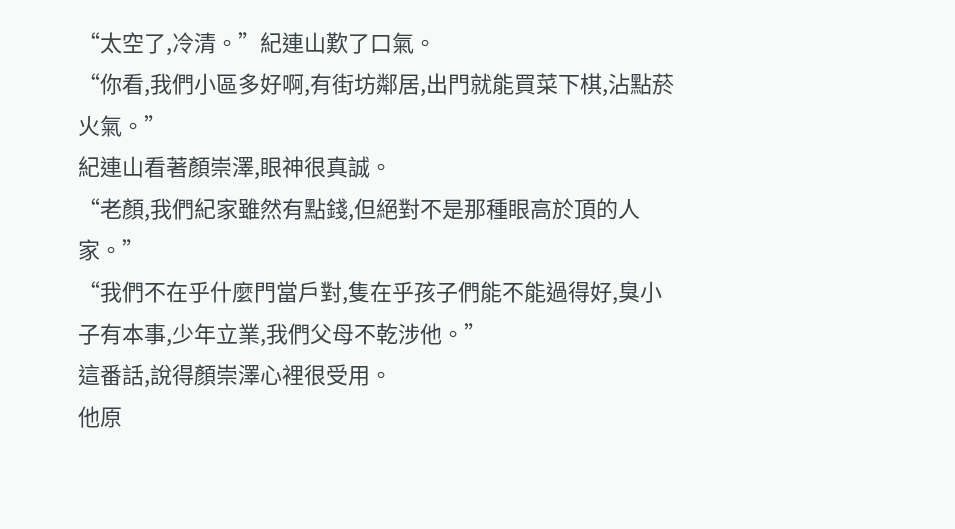“太空了,冷清。”紀連山歎了口氣。
“你看,我們小區多好啊,有街坊鄰居,出門就能買菜下棋,沾點菸火氣。”
紀連山看著顏崇澤,眼神很真誠。
“老顏,我們紀家雖然有點錢,但絕對不是那種眼高於頂的人家。”
“我們不在乎什麼門當戶對,隻在乎孩子們能不能過得好,臭小子有本事,少年立業,我們父母不乾涉他。”
這番話,說得顏崇澤心裡很受用。
他原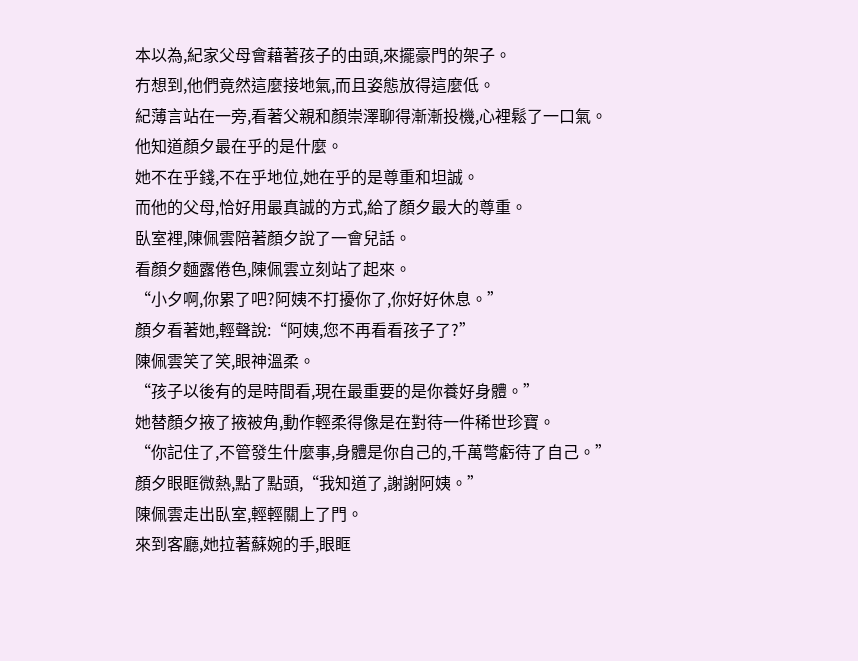本以為,紀家父母會藉著孩子的由頭,來擺豪門的架子。
冇想到,他們竟然這麼接地氣,而且姿態放得這麼低。
紀薄言站在一旁,看著父親和顏崇澤聊得漸漸投機,心裡鬆了一口氣。
他知道顏夕最在乎的是什麼。
她不在乎錢,不在乎地位,她在乎的是尊重和坦誠。
而他的父母,恰好用最真誠的方式,給了顏夕最大的尊重。
臥室裡,陳佩雲陪著顏夕說了一會兒話。
看顏夕麵露倦色,陳佩雲立刻站了起來。
“小夕啊,你累了吧?阿姨不打擾你了,你好好休息。”
顏夕看著她,輕聲說:“阿姨,您不再看看孩子了?”
陳佩雲笑了笑,眼神溫柔。
“孩子以後有的是時間看,現在最重要的是你養好身體。”
她替顏夕掖了掖被角,動作輕柔得像是在對待一件稀世珍寶。
“你記住了,不管發生什麼事,身體是你自己的,千萬彆虧待了自己。”
顏夕眼眶微熱,點了點頭,“我知道了,謝謝阿姨。”
陳佩雲走出臥室,輕輕關上了門。
來到客廳,她拉著蘇婉的手,眼眶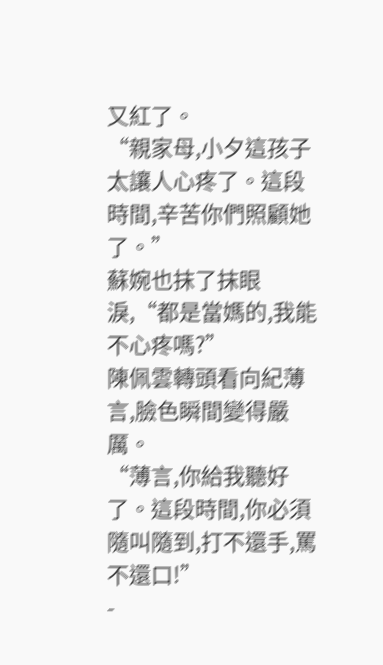又紅了。
“親家母,小夕這孩子太讓人心疼了。這段時間,辛苦你們照顧她了。”
蘇婉也抹了抹眼淚,“都是當媽的,我能不心疼嗎?”
陳佩雲轉頭看向紀薄言,臉色瞬間變得嚴厲。
“薄言,你給我聽好了。這段時間,你必須隨叫隨到,打不還手,罵不還口!”
-